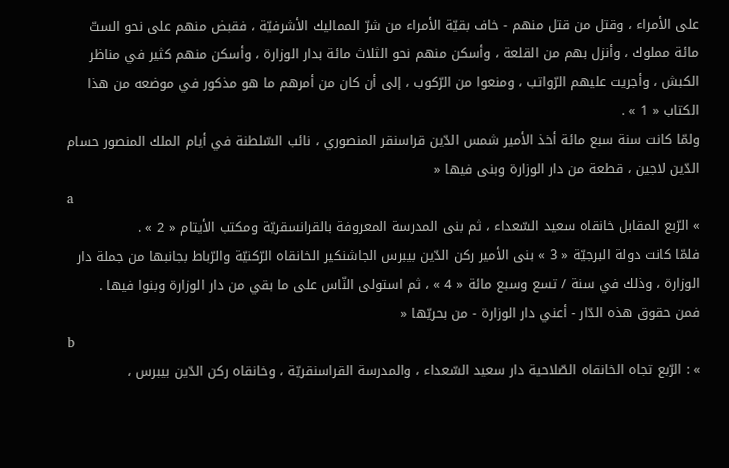على الأمراء ، وقتل من قتل منهم - خاف بقيّة الأمراء من شرّ المماليك الأشرفيّة ، فقبض منهم على نحو الستّ مائة مملوك ، وأنزل بهم من القلعة ، وأسكن منهم نحو الثلاث مائة بدار الوزارة ، وأسكن منهم كثير في مناظر الكبش ، وأجريت عليهم الرّواتب ، ومنعوا من الرّكوب ، إلى أن كان من أمرهم ما هو مذكور في موضعه من هذا الكتاب « 1 » .
ولمّا كانت سنة سبع مائة أخذ الأمير شمس الدّين قراسنقر المنصوري ، نائب السّلطنة في أيام الملك المنصور حسام الدّين لاجين ، قطعة من دار الوزارة وبنى فيها «
a
» الرّبع المقابل خانقاه سعيد السّعداء ، ثم بنى المدرسة المعروفة بالقرانسقريّة ومكتب الأيتام « 2 » .
فلمّا كانت دولة البرجيّة « 3 » بنى الأمير ركن الدّين بيبرس الجاشنكير الخانقاه الرّكنيّة والرّباط بجانبها من جملة دار الوزارة ، وذلك في سنة / تسع وسبع مائة « 4 » ، ثم استولى النّاس على ما بقي من دار الوزارة وبنوا فيها .
فمن حقوق هذه الدّار - أعني دار الوزارة - من بحريّها «
b
» : الرّبع تجاه الخانقاه الصّلاحية دار سعيد السّعداء ، والمدرسة القراسنقريّة ، وخانقاه ركن الدّين بيبرس ،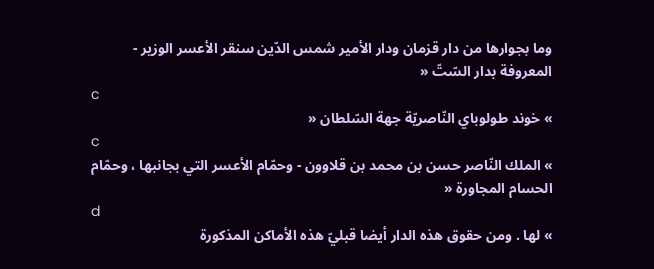وما بجوارها من دار قزمان ودار الأمير شمس الدّين سنقر الأعسر الوزير - المعروفة بدار السّتّ «
c
» خوند طولوباي النّاصريّة جهة السّلطان «
c
» الملك النّاصر حسن بن محمد بن قلاوون - وحمّام الأعسر التي بجانبها ، وحمّام الحسام المجاورة «
d
» لها . ومن حقوق هذه الدار أيضا قبليّ هذه الأماكن المذكورة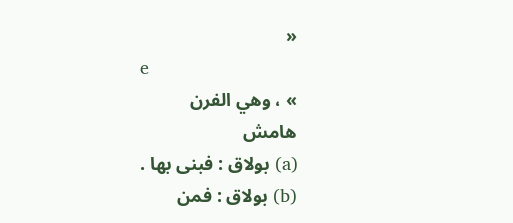«
e
» ، وهي الفرن
هامش
(a) بولاق : فبنى بها .
(b) بولاق : فمن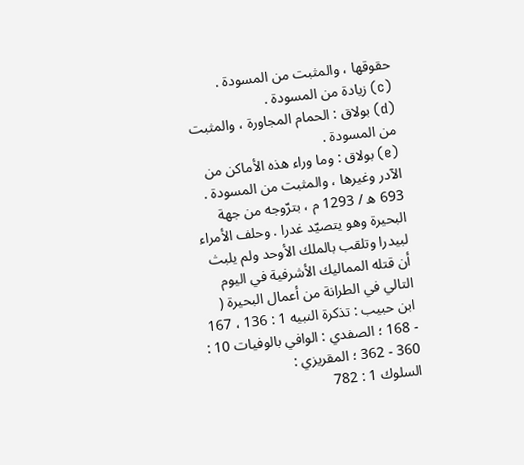حقوقها ، والمثبت من المسودة .
(c) زيادة من المسودة .
(d) بولاق : الحمام المجاورة ، والمثبت من المسودة .
(e) بولاق : وما وراء هذه الأماكن من الآدر وغيرها ، والمثبت من المسودة .
693 ه / 1293 م ، بترّوجه من جهة البحيرة وهو يتصيّد غدرا . وحلف الأمراء لبيدرا وتلقب بالملك الأوحد ولم يلبث أن قتله المماليك الأشرفية في اليوم التالي في الطرانة من أعمال البحيرة ( ابن حبيب : تذكرة النبيه 1 : 136 ، 167 - 168 ؛ الصفدي : الوافي بالوفيات 10 : 360 - 362 ؛ المقريزي :
السلوك 1 : 782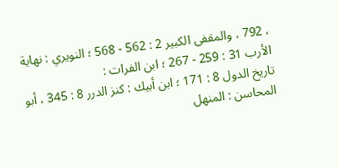، 792 ، والمقفى الكبير 2 : 562 - 568 ؛ النويري : نهاية الأرب 31 : 259 - 267 ؛ ابن الفرات :
تاريخ الدول 8 : 171 ؛ ابن أبيك : كنز الدرر 8 : 345 ، أبو المحاسن : المنهل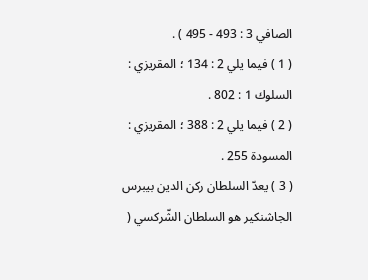الصافي 3 : 493 - 495 ) .
( 1 ) فيما يلي 2 : 134 ؛ المقريزي : السلوك 1 : 802 .
( 2 ) فيما يلي 2 : 388 ؛ المقريزي : المسودة 255 .
( 3 ) يعدّ السلطان ركن الدين بيبرس الجاشنكير هو السلطان الشّركسي (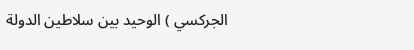الجركسي ) الوحيد بين سلاطين الدولة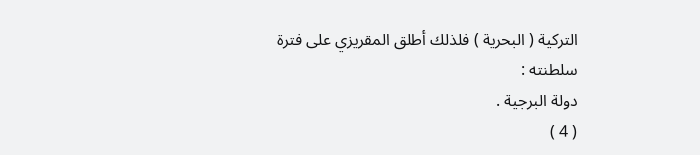التركية ( البحرية ) فلذلك أطلق المقريزي على فترة سلطنته :
دولة البرجية .
( 4 )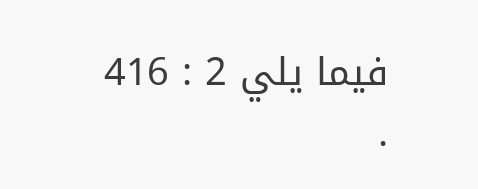فيما يلي 2 : 416 .